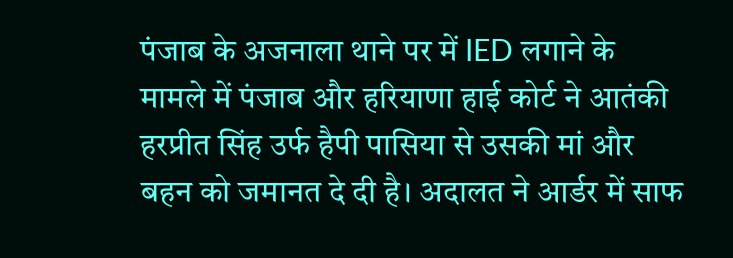पंजाब के अजनाला थाने पर में IED लगाने के मामले में पंजाब और हरियाणा हाई कोर्ट ने आतंकी हरप्रीत सिंह उर्फ हैपी पासिया से उसकी मां और बहन को जमानत दे दी है। अदालत ने आर्डर में साफ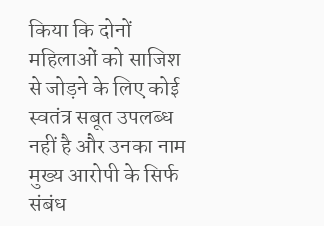किया कि दोनों महिलाओं को साजिश से जोड़ने के लिए कोई स्वतंत्र सबूत उपलब्ध नहीं है और उनका नाम मुख्य आरोपी के सिर्फ संबंध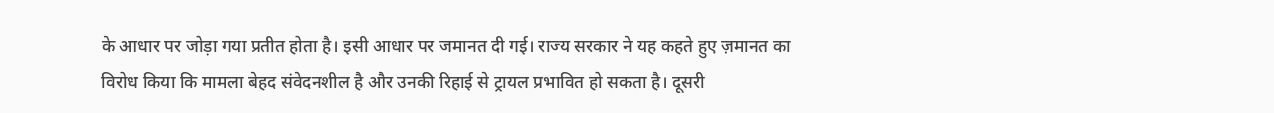के आधार पर जोड़ा गया प्रतीत होता है। इसी आधार पर जमानत दी गई। राज्य सरकार ने यह कहते हुए ज़मानत का विरोध किया कि मामला बेहद संवेदनशील है और उनकी रिहाई से ट्रायल प्रभावित हो सकता है। दूसरी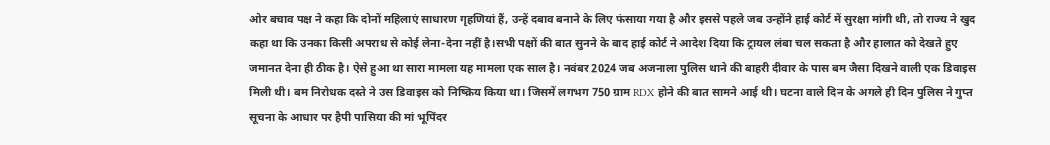ओर बचाव पक्ष ने कहा कि दोनों महिलाएं साधारण गृहणियां हैं, उन्हें दबाव बनाने के लिए फंसाया गया है और इससे पहले जब उन्होंने हाई कोर्ट में सुरक्षा मांगी थी, तो राज्य ने खुद कहा था कि उनका किसी अपराध से कोई लेना-देना नहीं है।सभी पक्षों की बात सुनने के बाद हाई कोर्ट ने आदेश दिया कि ट्रायल लंबा चल सकता है और हालात को देखते हुए जमानत देना ही ठीक है। ऐसे हुआ था सारा मामला यह मामला एक साल है। नवंबर 2024 जब अजनाला पुलिस थाने की बाहरी दीवार के पास बम जैसा दिखने वाली एक डिवाइस मिली थी। बम निरोधक दस्ते ने उस डिवाइस को निष्क्रिय किया था। जिसमें लगभग 750 ग्राम RDX होने की बात सामने आई थी। घटना वाले दिन के अगले ही दिन पुलिस ने गुप्त सूचना के आधार पर हैपी पासिया की मां भूपिंदर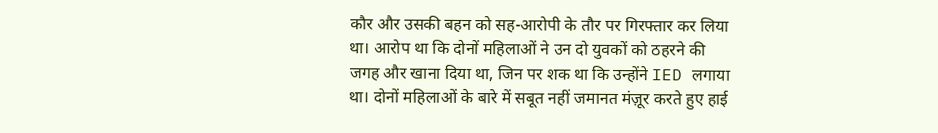कौर और उसकी बहन को सह-आरोपी के तौर पर गिरफ्तार कर लिया था। आरोप था कि दोनों महिलाओं ने उन दो युवकों को ठहरने की जगह और खाना दिया था, जिन पर शक था कि उन्होंने IED लगाया था। दोनों महिलाओं के बारे में सबूत नहीं जमानत मंज़ूर करते हुए हाई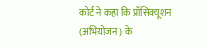कोर्ट ने कहा कि प्रॉसिक्यूशन (अभियोजन) के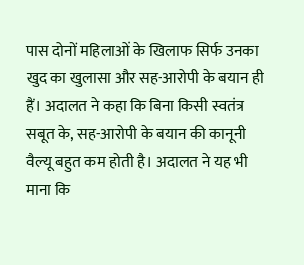पास दोनों महिलाओं के खिलाफ सिर्फ उनका खुद का खुलासा और सह-आरोपी के बयान ही हैं। अदालत ने कहा कि बिना किसी स्वतंत्र सबूत के, सह-आरोपी के बयान की कानूनी वैल्यू बहुत कम होती है। अदालत ने यह भी माना कि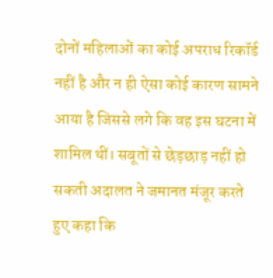दोनों महिलाओं का कोई अपराध रिकॉर्ड नहीं है और न ही ऐसा कोई कारण सामने आया है जिससे लगे कि वह इस घटना में शामिल थीं। सबूतों से छेड़छाड़ नहीं हो सकती अदालत ने जमानत मंजूर करते हुए कहा कि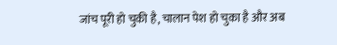जांच पूरी हो चुकी है, चालान पेश हो चुका है और अब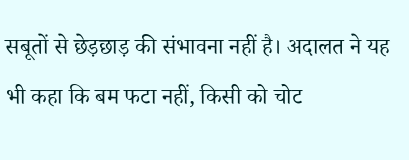सबूतों से छेड़छाड़ की संभावना नहीं है। अदालत ने यह भी कहा कि बम फटा नहीं, किसी को चोट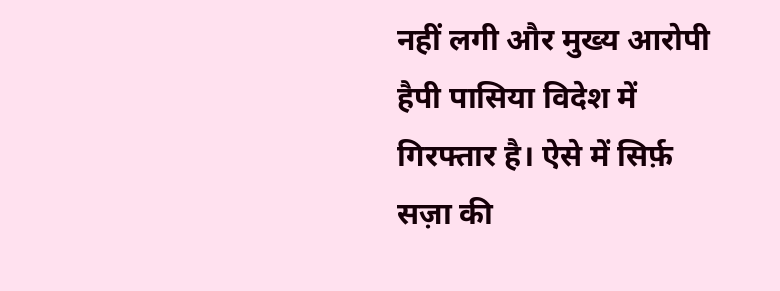नहीं लगी और मुख्य आरोपी हैपी पासिया विदेश में गिरफ्तार है। ऐसे में सिर्फ़ सज़ा की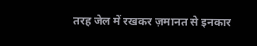तरह जेल में रखकर ज़मानत से इनकार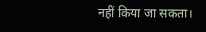नहीं किया जा सकता।